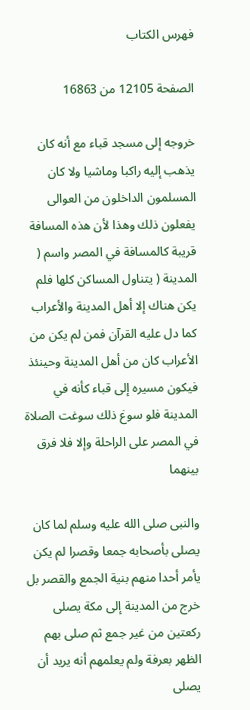فهرس الكتاب

الصفحة 12105 من 16863

خروجه إلى مسجد قباء مع أنه كان يذهب إليه راكبا وماشيا ولا كان المسلمون الداخلون من العوالى يفعلون ذلك وهذا لأن هذه المسافة قريبة كالمسافة في المصر واسم ( المدينة ( يتناول المساكن كلها فلم يكن هناك إلا أهل المدينة والأعراب كما دل عليه القرآن فمن لم يكن من الأعراب كان من أهل المدينة وحينئذ فيكون مسيره إلى قباء كأنه في المدينة فلو سوغ ذلك سوغت الصلاة في المصر على الراحلة وإلا فلا فرق بينهما

والنبى صلى الله عليه وسلم لما كان يصلى بأصحابه جمعا وقصرا لم يكن يأمر أحدا منهم بنية الجمع والقصر بل خرج من المدينة إلى مكة يصلى ركعتين من غير جمع ثم صلى بهم الظهر بعرفة ولم يعلمهم أنه يريد أن يصلى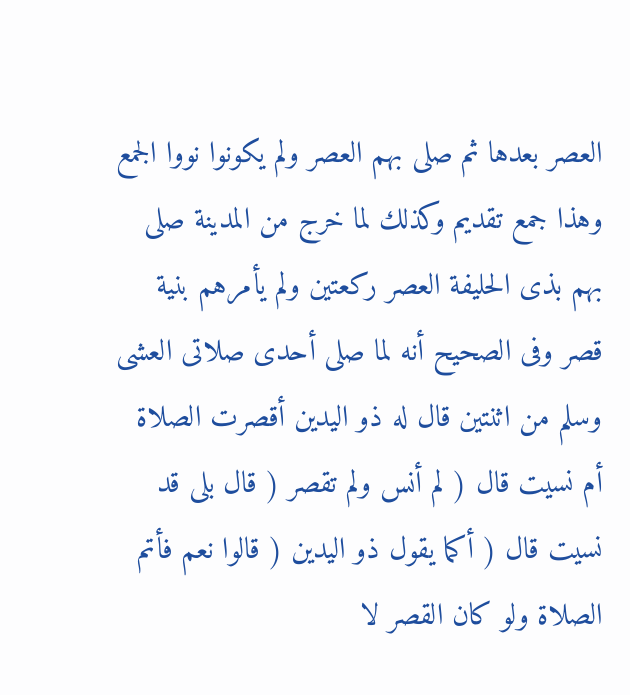العصر بعدها ثم صلى بهم العصر ولم يكونوا نووا الجمع وهذا جمع تقديم وكذلك لما خرج من المدينة صلى بهم بذى الحليفة العصر ركعتين ولم يأمرهم بنية قصر وفى الصحيح أنه لما صلى أحدى صلاتى العشى وسلم من اثنتين قال له ذو اليدين أقصرت الصلاة أم نسيت قال ( لم أنس ولم تقصر ( قال بلى قد نسيت قال ( أكما يقول ذو اليدين ( قالوا نعم فأتم الصلاة ولو كان القصر لا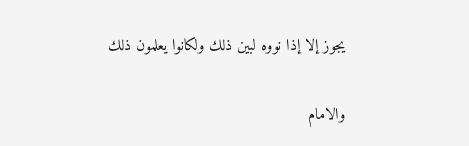يجوز إلا إذا نووه لبين ذلك ولكانوا يعلمون ذلك

والامام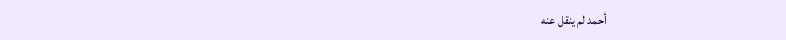أحمد لم ينقل عنه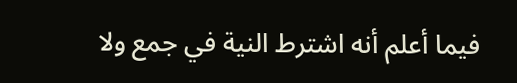فيما أعلم أنه اشترط النية في جمع ولا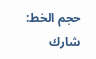حجم الخط:
شارك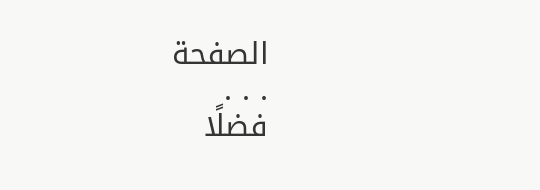الصفحة
. . .
فضلًا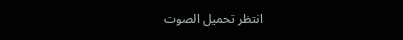انتظر تحميل الصوت